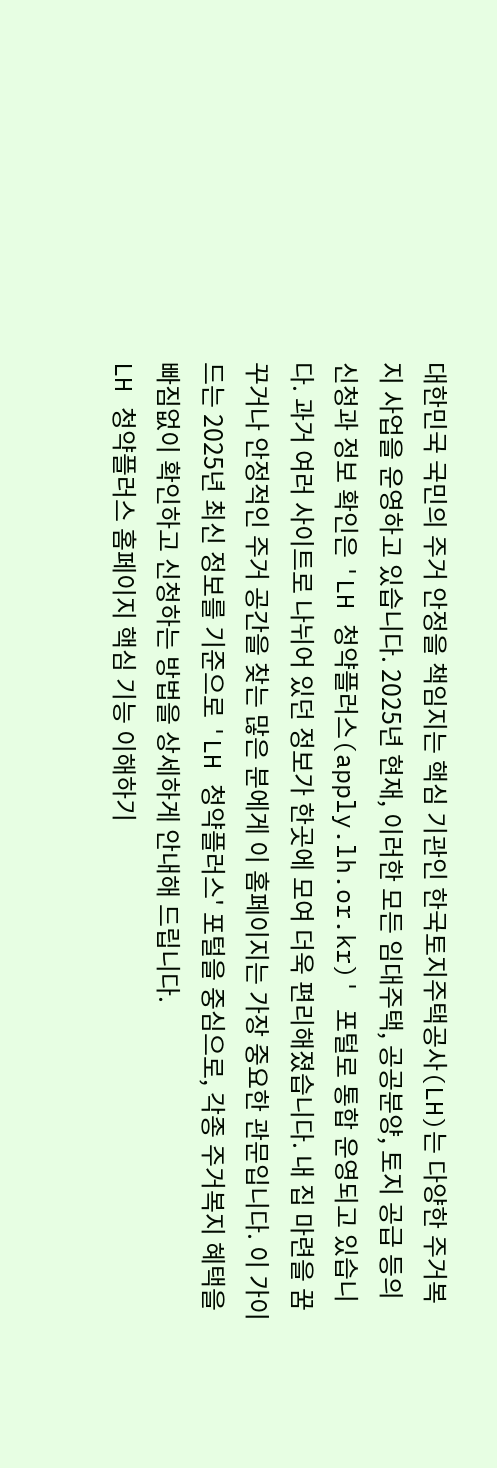대한민국 국민의 주거 안정을 책임지는 핵심 기관인 한국토지주택공사(LH)는 다양한 주거복지 사업을 운영하고 있습니다. 2025년 현재, 이러한 모든 임대주택, 공공분양, 토지 공급 등의 신청과 정보 확인은 'LH 청약플러스(apply.lh.or.kr)' 포털로 통합 운영되고 있습니다. 과거 여러 사이트로 나뉘어 있던 정보가 한곳에 모여 더욱 편리해졌습니다. 내 집 마련을 꿈꾸거나 안정적인 주거 공간을 찾는 많은 분에게 이 홈페이지는 가장 중요한 관문입니다. 이 가이드는 2025년 최신 정보를 기준으로 'LH 청약플러스' 포털을 중심으로, 각종 주거복지 혜택을 빠짐없이 확인하고 신청하는 방법을 상세하게 안내해 드립니다.
LH 청약플러스 홈페이지 핵심 기능 이해하기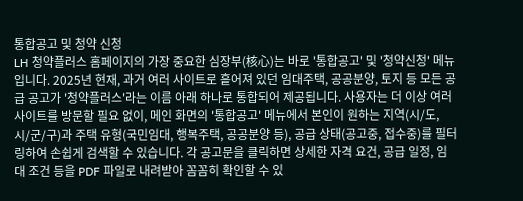통합공고 및 청약 신청
LH 청약플러스 홈페이지의 가장 중요한 심장부(核心)는 바로 '통합공고' 및 '청약신청' 메뉴입니다. 2025년 현재, 과거 여러 사이트로 흩어져 있던 임대주택, 공공분양, 토지 등 모든 공급 공고가 '청약플러스'라는 이름 아래 하나로 통합되어 제공됩니다. 사용자는 더 이상 여러 사이트를 방문할 필요 없이, 메인 화면의 '통합공고' 메뉴에서 본인이 원하는 지역(시/도, 시/군/구)과 주택 유형(국민임대, 행복주택, 공공분양 등), 공급 상태(공고중, 접수중)를 필터링하여 손쉽게 검색할 수 있습니다. 각 공고문을 클릭하면 상세한 자격 요건, 공급 일정, 임대 조건 등을 PDF 파일로 내려받아 꼼꼼히 확인할 수 있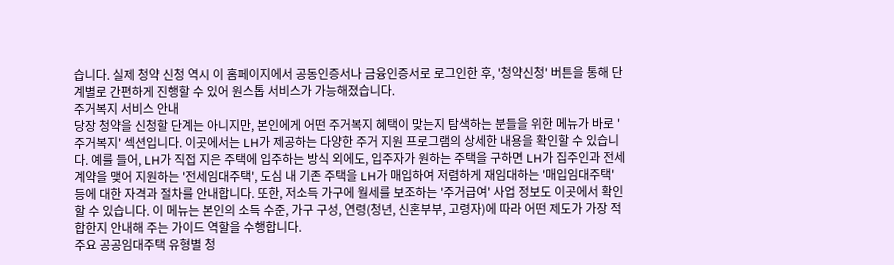습니다. 실제 청약 신청 역시 이 홈페이지에서 공동인증서나 금융인증서로 로그인한 후, '청약신청' 버튼을 통해 단계별로 간편하게 진행할 수 있어 원스톱 서비스가 가능해졌습니다.
주거복지 서비스 안내
당장 청약을 신청할 단계는 아니지만, 본인에게 어떤 주거복지 혜택이 맞는지 탐색하는 분들을 위한 메뉴가 바로 '주거복지' 섹션입니다. 이곳에서는 LH가 제공하는 다양한 주거 지원 프로그램의 상세한 내용을 확인할 수 있습니다. 예를 들어, LH가 직접 지은 주택에 입주하는 방식 외에도, 입주자가 원하는 주택을 구하면 LH가 집주인과 전세계약을 맺어 지원하는 '전세임대주택', 도심 내 기존 주택을 LH가 매입하여 저렴하게 재임대하는 '매입임대주택' 등에 대한 자격과 절차를 안내합니다. 또한, 저소득 가구에 월세를 보조하는 '주거급여' 사업 정보도 이곳에서 확인할 수 있습니다. 이 메뉴는 본인의 소득 수준, 가구 구성, 연령(청년, 신혼부부, 고령자)에 따라 어떤 제도가 가장 적합한지 안내해 주는 가이드 역할을 수행합니다.
주요 공공임대주택 유형별 청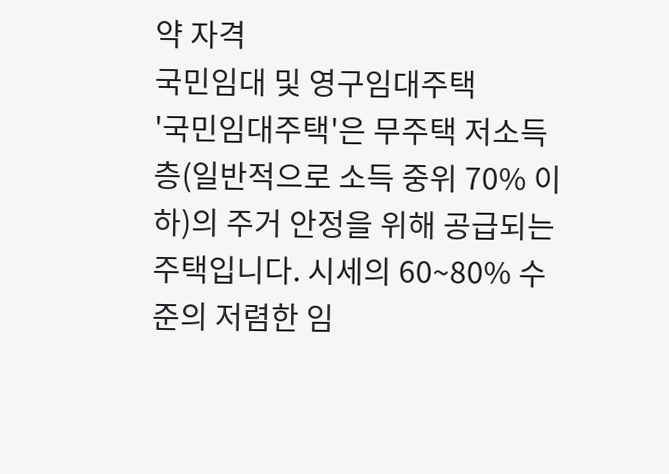약 자격
국민임대 및 영구임대주택
'국민임대주택'은 무주택 저소득층(일반적으로 소득 중위 70% 이하)의 주거 안정을 위해 공급되는 주택입니다. 시세의 60~80% 수준의 저렴한 임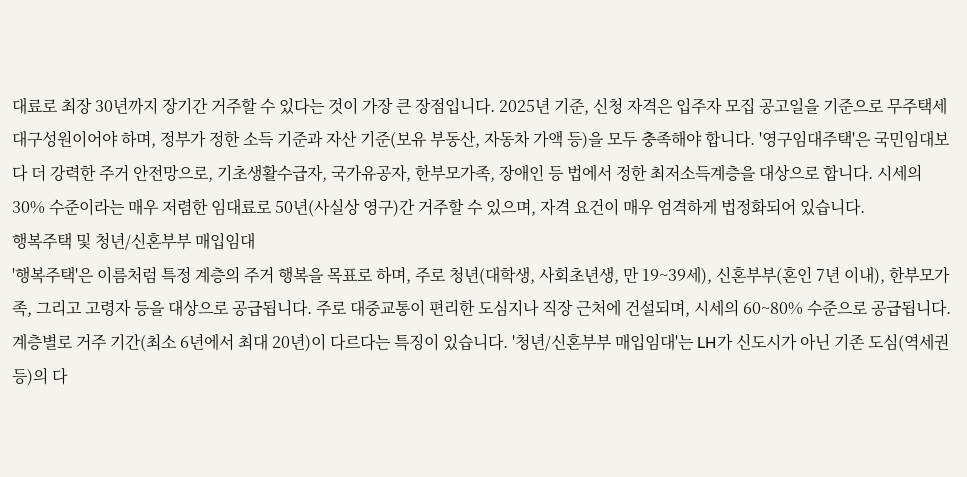대료로 최장 30년까지 장기간 거주할 수 있다는 것이 가장 큰 장점입니다. 2025년 기준, 신청 자격은 입주자 모집 공고일을 기준으로 무주택세대구성원이어야 하며, 정부가 정한 소득 기준과 자산 기준(보유 부동산, 자동차 가액 등)을 모두 충족해야 합니다. '영구임대주택'은 국민임대보다 더 강력한 주거 안전망으로, 기초생활수급자, 국가유공자, 한부모가족, 장애인 등 법에서 정한 최저소득계층을 대상으로 합니다. 시세의 30% 수준이라는 매우 저렴한 임대료로 50년(사실상 영구)간 거주할 수 있으며, 자격 요건이 매우 엄격하게 법정화되어 있습니다.
행복주택 및 청년/신혼부부 매입임대
'행복주택'은 이름처럼 특정 계층의 주거 행복을 목표로 하며, 주로 청년(대학생, 사회초년생, 만 19~39세), 신혼부부(혼인 7년 이내), 한부모가족, 그리고 고령자 등을 대상으로 공급됩니다. 주로 대중교통이 편리한 도심지나 직장 근처에 건설되며, 시세의 60~80% 수준으로 공급됩니다. 계층별로 거주 기간(최소 6년에서 최대 20년)이 다르다는 특징이 있습니다. '청년/신혼부부 매입임대'는 LH가 신도시가 아닌 기존 도심(역세권 등)의 다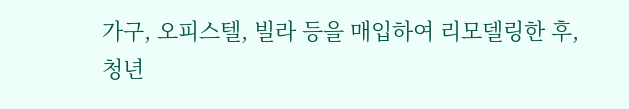가구, 오피스텔, 빌라 등을 매입하여 리모델링한 후, 청년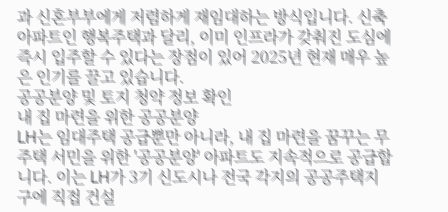과 신혼부부에게 저렴하게 재임대하는 방식입니다. 신축 아파트인 행복주택과 달리, 이미 인프라가 갖춰진 도심에 즉시 입주할 수 있다는 장점이 있어 2025년 현재 매우 높은 인기를 끌고 있습니다.
공공분양 및 토지 청약 정보 확인
내 집 마련을 위한 공공분양
LH는 임대주택 공급뿐만 아니라, 내 집 마련을 꿈꾸는 무주택 서민을 위한 '공공분양' 아파트도 지속적으로 공급합니다. 이는 LH가 3기 신도시나 전국 각지의 공공주택지구에 직접 건설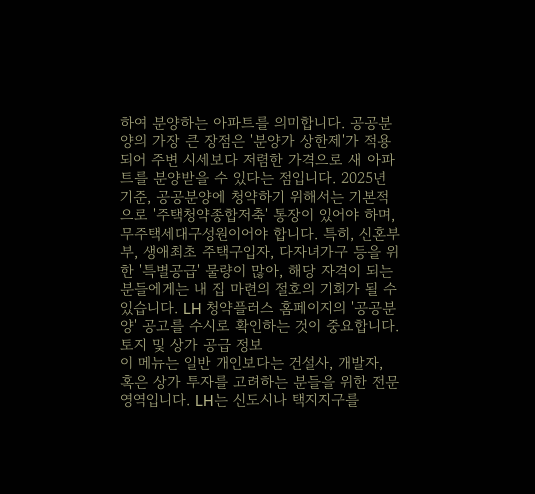하여 분양하는 아파트를 의미합니다. 공공분양의 가장 큰 장점은 '분양가 상한제'가 적용되어 주변 시세보다 저렴한 가격으로 새 아파트를 분양받을 수 있다는 점입니다. 2025년 기준, 공공분양에 청약하기 위해서는 기본적으로 '주택청약종합저축' 통장이 있어야 하며, 무주택세대구성원이어야 합니다. 특히, 신혼부부, 생애최초 주택구입자, 다자녀가구 등을 위한 '특별공급' 물량이 많아, 해당 자격이 되는 분들에게는 내 집 마련의 절호의 기회가 될 수 있습니다. LH 청약플러스 홈페이지의 '공공분양' 공고를 수시로 확인하는 것이 중요합니다.
토지 및 상가 공급 정보
이 메뉴는 일반 개인보다는 건설사, 개발자, 혹은 상가 투자를 고려하는 분들을 위한 전문 영역입니다. LH는 신도시나 택지지구를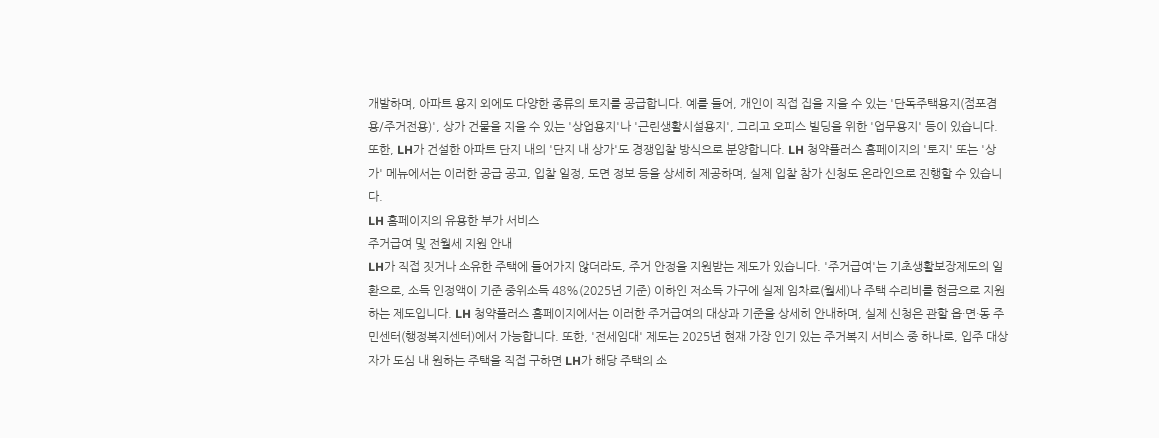개발하며, 아파트 용지 외에도 다양한 종류의 토지를 공급합니다. 예를 들어, 개인이 직접 집을 지을 수 있는 '단독주택용지(점포겸용/주거전용)', 상가 건물을 지을 수 있는 '상업용지'나 '근린생활시설용지', 그리고 오피스 빌딩을 위한 '업무용지' 등이 있습니다. 또한, LH가 건설한 아파트 단지 내의 '단지 내 상가'도 경쟁입찰 방식으로 분양합니다. LH 청약플러스 홈페이지의 '토지' 또는 '상가' 메뉴에서는 이러한 공급 공고, 입찰 일정, 도면 정보 등을 상세히 제공하며, 실제 입찰 참가 신청도 온라인으로 진행할 수 있습니다.
LH 홈페이지의 유용한 부가 서비스
주거급여 및 전월세 지원 안내
LH가 직접 짓거나 소유한 주택에 들어가지 않더라도, 주거 안정을 지원받는 제도가 있습니다. '주거급여'는 기초생활보장제도의 일환으로, 소득 인정액이 기준 중위소득 48%(2025년 기준) 이하인 저소득 가구에 실제 임차료(월세)나 주택 수리비를 현금으로 지원하는 제도입니다. LH 청약플러스 홈페이지에서는 이러한 주거급여의 대상과 기준을 상세히 안내하며, 실제 신청은 관할 읍·면·동 주민센터(행정복지센터)에서 가능합니다. 또한, '전세임대' 제도는 2025년 현재 가장 인기 있는 주거복지 서비스 중 하나로, 입주 대상자가 도심 내 원하는 주택을 직접 구하면 LH가 해당 주택의 소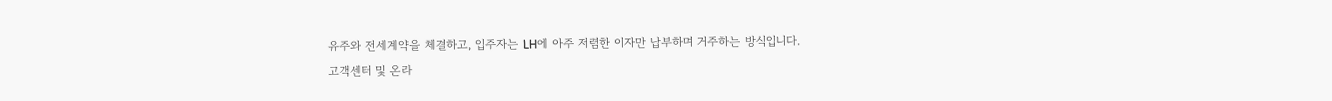유주와 전세계약을 체결하고, 입주자는 LH에 아주 저렴한 이자만 납부하며 거주하는 방식입니다.
고객센터 및 온라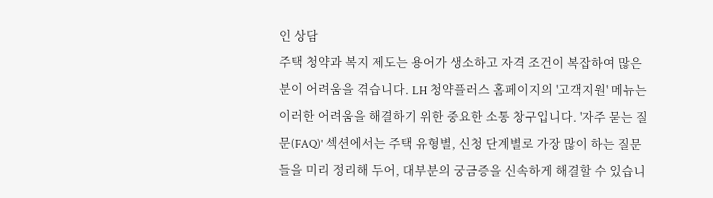인 상담
주택 청약과 복지 제도는 용어가 생소하고 자격 조건이 복잡하여 많은 분이 어려움을 겪습니다. LH 청약플러스 홈페이지의 '고객지원' 메뉴는 이러한 어려움을 해결하기 위한 중요한 소통 창구입니다. '자주 묻는 질문(FAQ)' 섹션에서는 주택 유형별, 신청 단계별로 가장 많이 하는 질문들을 미리 정리해 두어, 대부분의 궁금증을 신속하게 해결할 수 있습니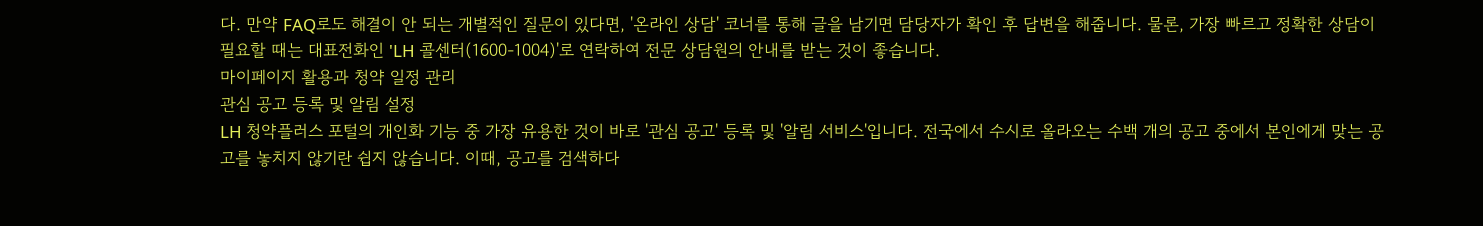다. 만약 FAQ로도 해결이 안 되는 개별적인 질문이 있다면, '온라인 상담' 코너를 통해 글을 남기면 담당자가 확인 후 답변을 해줍니다. 물론, 가장 빠르고 정확한 상담이 필요할 때는 대표전화인 'LH 콜센터(1600-1004)'로 연락하여 전문 상담원의 안내를 받는 것이 좋습니다.
마이페이지 활용과 청약 일정 관리
관심 공고 등록 및 알림 설정
LH 청약플러스 포털의 개인화 기능 중 가장 유용한 것이 바로 '관심 공고' 등록 및 '알림 서비스'입니다. 전국에서 수시로 올라오는 수백 개의 공고 중에서 본인에게 맞는 공고를 놓치지 않기란 쉽지 않습니다. 이때, 공고를 검색하다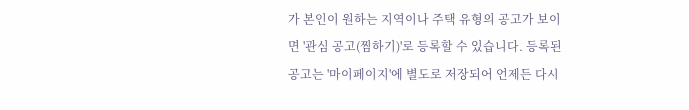가 본인이 원하는 지역이나 주택 유형의 공고가 보이면 '관심 공고(찜하기)'로 등록할 수 있습니다. 등록된 공고는 '마이페이지'에 별도로 저장되어 언제든 다시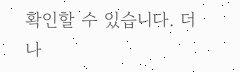확인할 수 있습니다. 더 나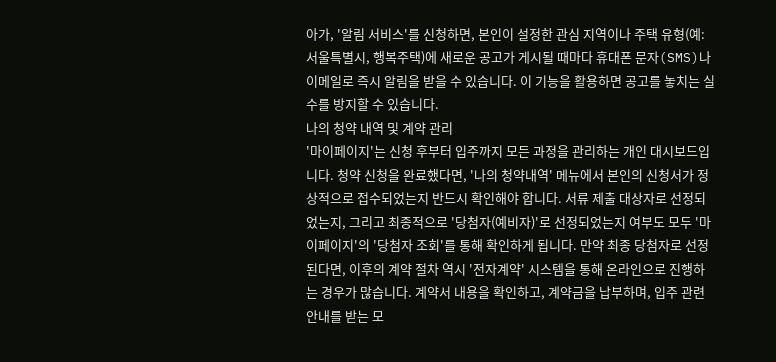아가, '알림 서비스'를 신청하면, 본인이 설정한 관심 지역이나 주택 유형(예: 서울특별시, 행복주택)에 새로운 공고가 게시될 때마다 휴대폰 문자(SMS)나 이메일로 즉시 알림을 받을 수 있습니다. 이 기능을 활용하면 공고를 놓치는 실수를 방지할 수 있습니다.
나의 청약 내역 및 계약 관리
'마이페이지'는 신청 후부터 입주까지 모든 과정을 관리하는 개인 대시보드입니다. 청약 신청을 완료했다면, '나의 청약내역' 메뉴에서 본인의 신청서가 정상적으로 접수되었는지 반드시 확인해야 합니다. 서류 제출 대상자로 선정되었는지, 그리고 최종적으로 '당첨자(예비자)'로 선정되었는지 여부도 모두 '마이페이지'의 '당첨자 조회'를 통해 확인하게 됩니다. 만약 최종 당첨자로 선정된다면, 이후의 계약 절차 역시 '전자계약' 시스템을 통해 온라인으로 진행하는 경우가 많습니다. 계약서 내용을 확인하고, 계약금을 납부하며, 입주 관련 안내를 받는 모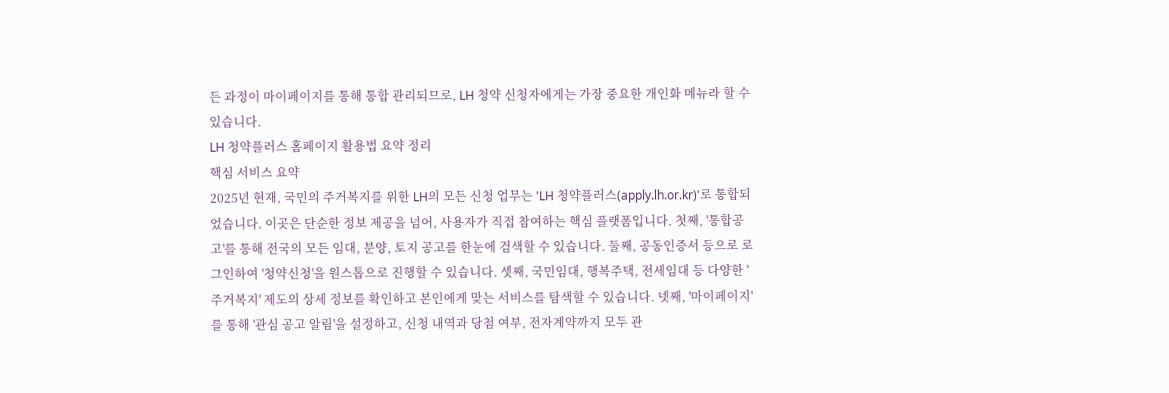든 과정이 마이페이지를 통해 통합 관리되므로, LH 청약 신청자에게는 가장 중요한 개인화 메뉴라 할 수 있습니다.
LH 청약플러스 홈페이지 활용법 요약 정리
핵심 서비스 요약
2025년 현재, 국민의 주거복지를 위한 LH의 모든 신청 업무는 'LH 청약플러스(apply.lh.or.kr)'로 통합되었습니다. 이곳은 단순한 정보 제공을 넘어, 사용자가 직접 참여하는 핵심 플랫폼입니다. 첫째, '통합공고'를 통해 전국의 모든 임대, 분양, 토지 공고를 한눈에 검색할 수 있습니다. 둘째, 공동인증서 등으로 로그인하여 '청약신청'을 원스톱으로 진행할 수 있습니다. 셋째, 국민임대, 행복주택, 전세임대 등 다양한 '주거복지' 제도의 상세 정보를 확인하고 본인에게 맞는 서비스를 탐색할 수 있습니다. 넷째, '마이페이지'를 통해 '관심 공고 알림'을 설정하고, 신청 내역과 당첨 여부, 전자계약까지 모두 관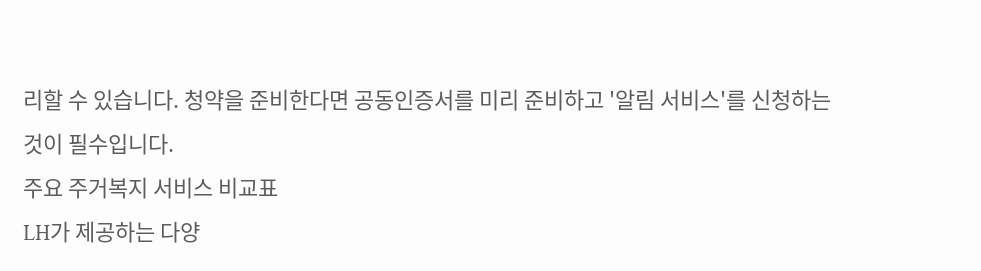리할 수 있습니다. 청약을 준비한다면 공동인증서를 미리 준비하고 '알림 서비스'를 신청하는 것이 필수입니다.
주요 주거복지 서비스 비교표
LH가 제공하는 다양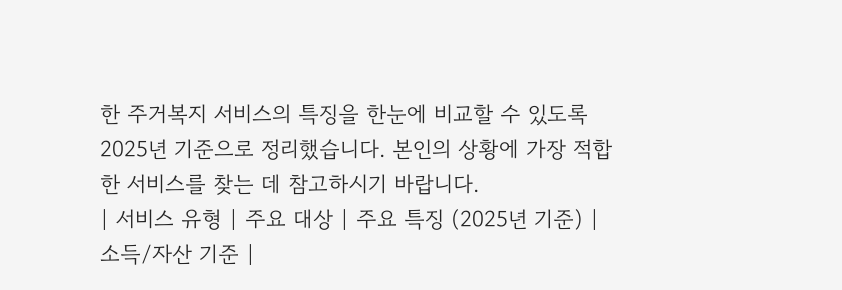한 주거복지 서비스의 특징을 한눈에 비교할 수 있도록 2025년 기준으로 정리했습니다. 본인의 상황에 가장 적합한 서비스를 찾는 데 참고하시기 바랍니다.
| 서비스 유형 | 주요 대상 | 주요 특징 (2025년 기준) | 소득/자산 기준 |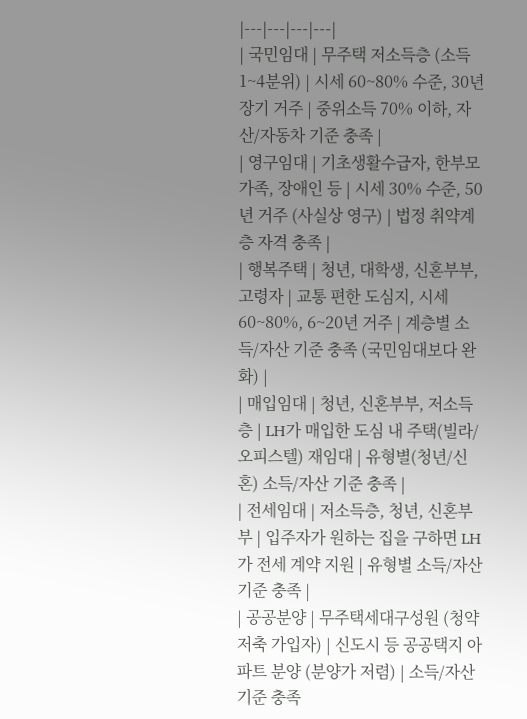|---|---|---|---|
| 국민임대 | 무주택 저소득층 (소득 1~4분위) | 시세 60~80% 수준, 30년 장기 거주 | 중위소득 70% 이하, 자산/자동차 기준 충족 |
| 영구임대 | 기초생활수급자, 한부모가족, 장애인 등 | 시세 30% 수준, 50년 거주 (사실상 영구) | 법정 취약계층 자격 충족 |
| 행복주택 | 청년, 대학생, 신혼부부, 고령자 | 교통 편한 도심지, 시세 60~80%, 6~20년 거주 | 계층별 소득/자산 기준 충족 (국민임대보다 완화) |
| 매입임대 | 청년, 신혼부부, 저소득층 | LH가 매입한 도심 내 주택(빌라/오피스텔) 재임대 | 유형별(청년/신혼) 소득/자산 기준 충족 |
| 전세임대 | 저소득층, 청년, 신혼부부 | 입주자가 원하는 집을 구하면 LH가 전세 계약 지원 | 유형별 소득/자산 기준 충족 |
| 공공분양 | 무주택세대구성원 (청약저축 가입자) | 신도시 등 공공택지 아파트 분양 (분양가 저렴) | 소득/자산 기준 충족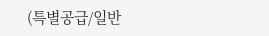(특별공급/일반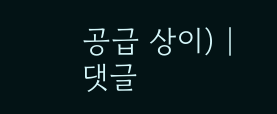공급 상이) |
댓글